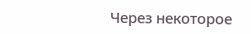Через некоторое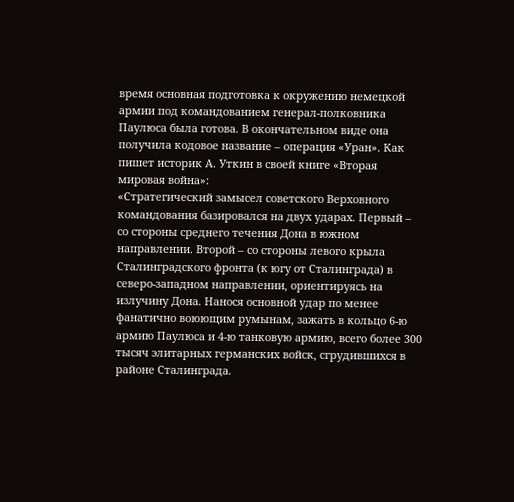время основная подготовка к окружению немецкой армии под командованием генерал-полковника Паулюса была готова. В окончательном виде она получила кодовое название – операция «Уран». Как пишет историк А. Уткин в своей книге «Вторая мировая война»:
«Стратегический замысел советского Верховного командования базировался на двух ударах. Первый – со стороны среднего течения Дона в южном направлении. Второй – со стороны левого крыла Сталинградского фронта (к югу от Сталинграда) в северо-западном направлении, ориентируясь на излучину Дона. Нанося основной удар по менее фанатично воюющим румынам, зажать в кольцо 6-ю армию Паулюса и 4-ю танковую армию, всего более 300 тысяч элитарных германских войск, сгрудившихся в районе Сталинграда.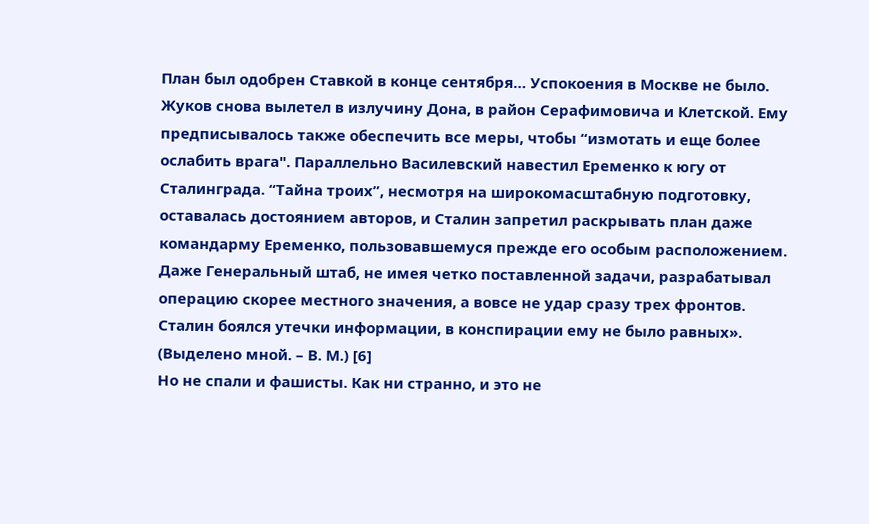План был одобрен Ставкой в конце сентября… Успокоения в Москве не было. Жуков снова вылетел в излучину Дона, в район Серафимовича и Клетской. Ему предписывалось также обеспечить все меры, чтобы “измотать и еще более ослабить врага". Параллельно Василевский навестил Еременко к югу от Сталинграда. “Тайна троих”, несмотря на широкомасштабную подготовку, оставалась достоянием авторов, и Сталин запретил раскрывать план даже командарму Еременко, пользовавшемуся прежде его особым расположением. Даже Генеральный штаб, не имея четко поставленной задачи, разрабатывал операцию скорее местного значения, а вовсе не удар сразу трех фронтов. Сталин боялся утечки информации, в конспирации ему не было равных». (Выделено мной. – В. М.) [6]
Но не спали и фашисты. Как ни странно, и это не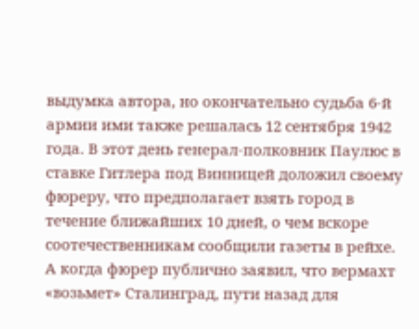выдумка автора, но окончательно судьба 6-й армии ими также решалась 12 сентября 1942 года. В этот день генерал-полковник Паулюс в ставке Гитлера под Винницей доложил своему фюреру, что предполагает взять город в течение ближайших 10 дней, о чем вскоре соотечественникам сообщили газеты в рейхе. А когда фюрер публично заявил, что вермахт «возьмет» Сталинград, пути назад для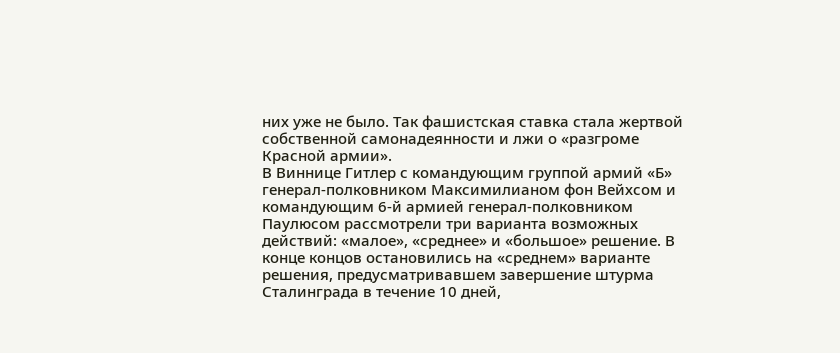них уже не было. Так фашистская ставка стала жертвой собственной самонадеянности и лжи о «разгроме Красной армии».
В Виннице Гитлер с командующим группой армий «Б» генерал-полковником Максимилианом фон Вейхсом и командующим 6-й армией генерал-полковником Паулюсом рассмотрели три варианта возможных действий: «малое», «среднее» и «большое» решение. В конце концов остановились на «среднем» варианте решения, предусматривавшем завершение штурма Сталинграда в течение 10 дней,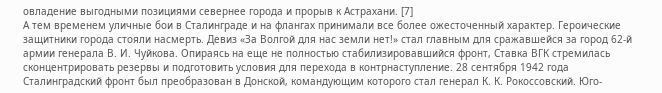овладение выгодными позициями севернее города и прорыв к Астрахани. [7]
А тем временем уличные бои в Сталинграде и на флангах принимали все более ожесточенный характер. Героические защитники города стояли насмерть. Девиз «За Волгой для нас земли нет!» стал главным для сражавшейся за город 62-й армии генерала В. И. Чуйкова. Опираясь на еще не полностью стабилизировавшийся фронт, Ставка ВГК стремилась сконцентрировать резервы и подготовить условия для перехода в контрнаступление. 28 сентября 1942 года Сталинградский фронт был преобразован в Донской, командующим которого стал генерал К. К. Рокоссовский. Юго-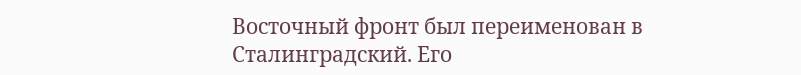Восточный фронт был переименован в Сталинградский. Его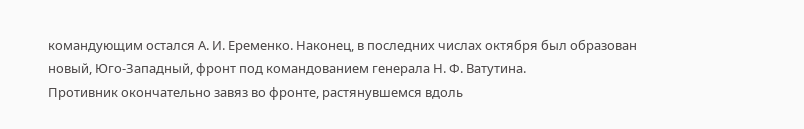командующим остался А. И. Еременко. Наконец, в последних числах октября был образован новый, Юго-Западный, фронт под командованием генерала Н. Ф. Ватутина.
Противник окончательно завяз во фронте, растянувшемся вдоль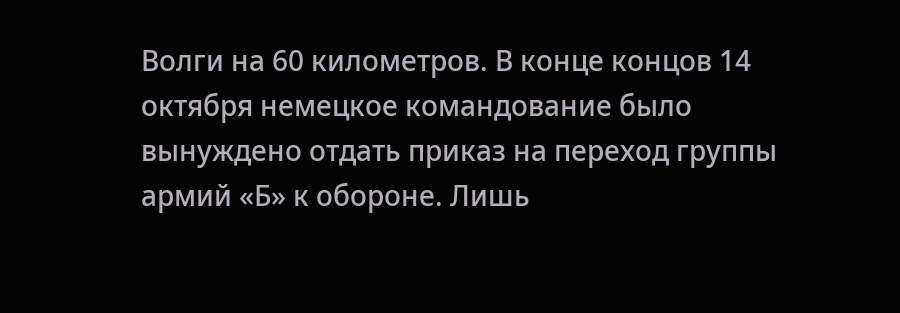Волги на 60 километров. В конце концов 14 октября немецкое командование было вынуждено отдать приказ на переход группы армий «Б» к обороне. Лишь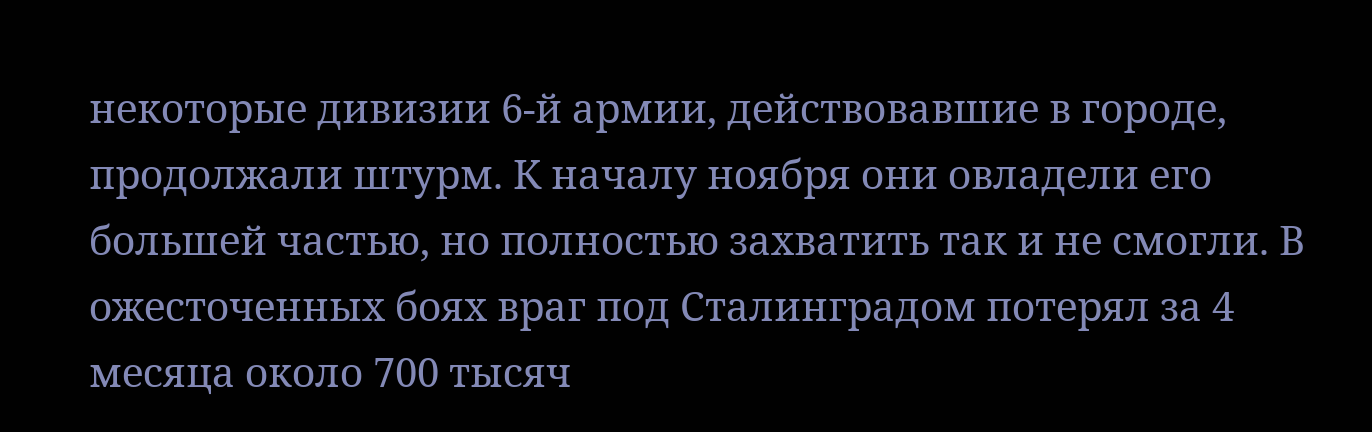некоторые дивизии 6-й армии, действовавшие в городе, продолжали штурм. К началу ноября они овладели его большей частью, но полностью захватить так и не смогли. В ожесточенных боях враг под Сталинградом потерял за 4 месяца около 700 тысяч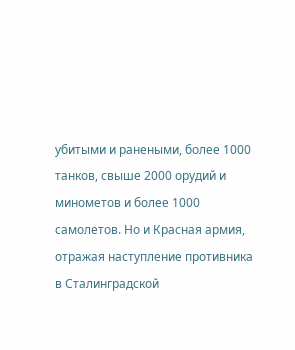убитыми и ранеными, более 1000 танков, свыше 2000 орудий и минометов и более 1000 самолетов. Но и Красная армия, отражая наступление противника в Сталинградской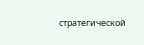стратегической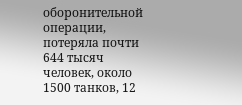оборонительной операции, потеряла почти 644 тысяч человек, около 1500 танков, 12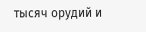тысяч орудий и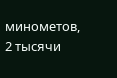минометов, 2 тысячи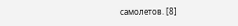самолетов. [8]